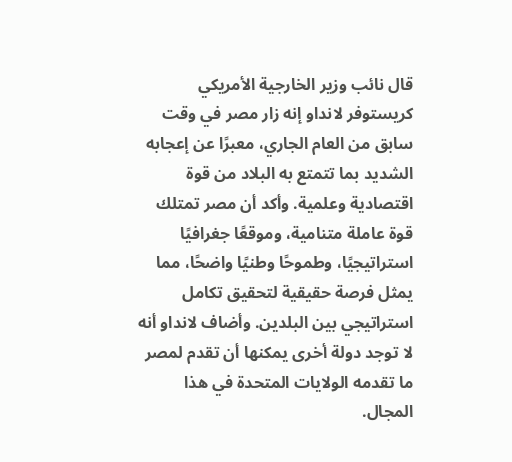قال نائب وزير الخارجية الأمريكي كريستوفر لانداو إنه زار مصر في وقت سابق من العام الجاري، معبرًا عن إعجابه الشديد بما تتمتع به البلاد من قوة اقتصادية وعلمية. وأكد أن مصر تمتلك قوة عاملة متنامية، وموقعًا جغرافيًا استراتيجيًا، وطموحًا وطنيًا واضحًا، مما يمثل فرصة حقيقية لتحقيق تكامل استراتيجي بين البلدين. وأضاف لانداو أنه لا توجد دولة أخرى يمكنها أن تقدم لمصر ما تقدمه الولايات المتحدة في هذا المجال.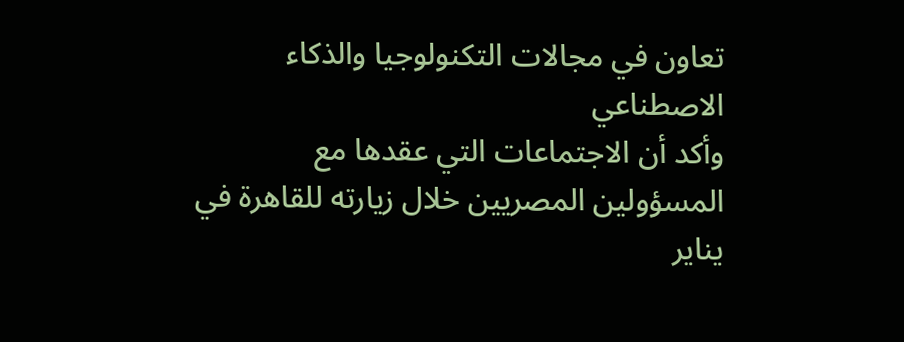تعاون في مجالات التكنولوجيا والذكاء الاصطناعي
وأكد أن الاجتماعات التي عقدها مع المسؤولين المصريين خلال زيارته للقاهرة في يناير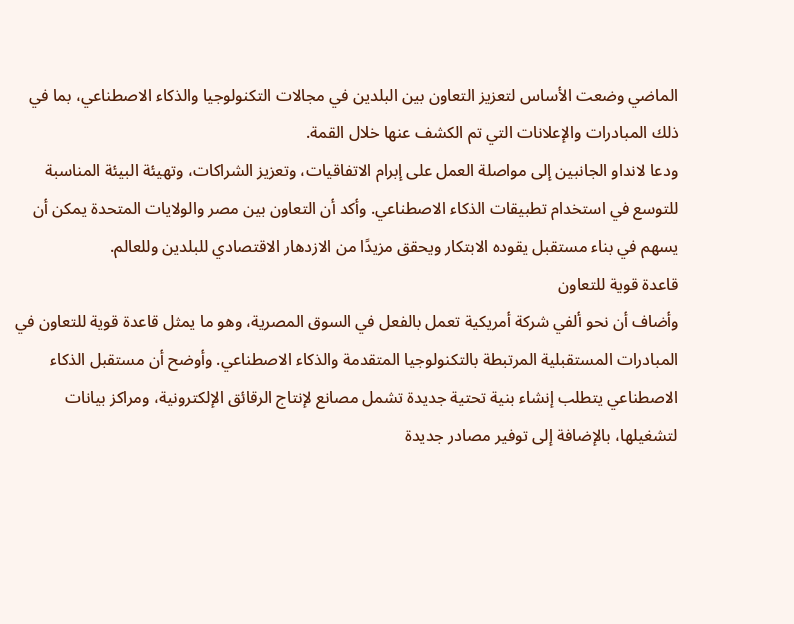الماضي وضعت الأساس لتعزيز التعاون بين البلدين في مجالات التكنولوجيا والذكاء الاصطناعي، بما في ذلك المبادرات والإعلانات التي تم الكشف عنها خلال القمة.
ودعا لانداو الجانبين إلى مواصلة العمل على إبرام الاتفاقيات، وتعزيز الشراكات، وتهيئة البيئة المناسبة للتوسع في استخدام تطبيقات الذكاء الاصطناعي. وأكد أن التعاون بين مصر والولايات المتحدة يمكن أن يسهم في بناء مستقبل يقوده الابتكار ويحقق مزيدًا من الازدهار الاقتصادي للبلدين وللعالم.
قاعدة قوية للتعاون
وأضاف أن نحو ألفي شركة أمريكية تعمل بالفعل في السوق المصرية، وهو ما يمثل قاعدة قوية للتعاون في المبادرات المستقبلية المرتبطة بالتكنولوجيا المتقدمة والذكاء الاصطناعي. وأوضح أن مستقبل الذكاء الاصطناعي يتطلب إنشاء بنية تحتية جديدة تشمل مصانع لإنتاج الرقائق الإلكترونية، ومراكز بيانات لتشغيلها، بالإضافة إلى توفير مصادر جديدة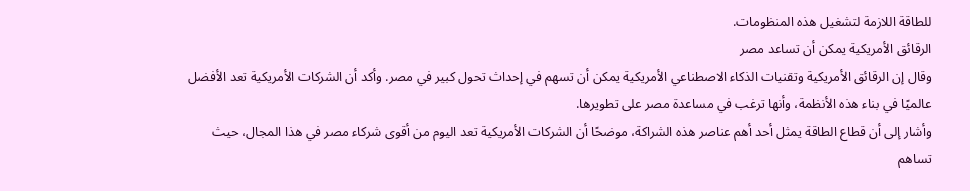للطاقة اللازمة لتشغيل هذه المنظومات.
الرقائق الأمريكية يمكن أن تساعد مصر
وقال إن الرقائق الأمريكية وتقنيات الذكاء الاصطناعي الأمريكية يمكن أن تسهم في إحداث تحول كبير في مصر. وأكد أن الشركات الأمريكية تعد الأفضل عالميًا في بناء هذه الأنظمة، وأنها ترغب في مساعدة مصر على تطويرها.
وأشار إلى أن قطاع الطاقة يمثل أحد أهم عناصر هذه الشراكة، موضحًا أن الشركات الأمريكية تعد اليوم من أقوى شركاء مصر في هذا المجال، حيث تساهم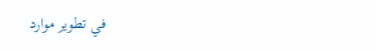في تطوير موارد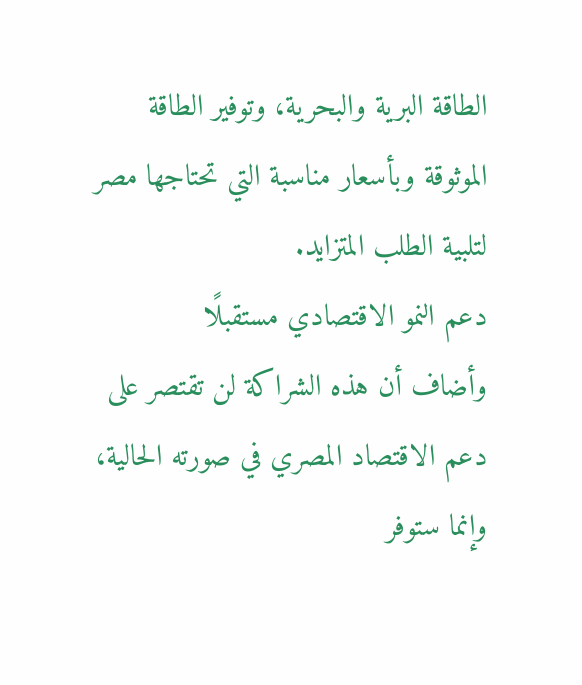الطاقة البرية والبحرية، وتوفير الطاقة الموثوقة وبأسعار مناسبة التي تحتاجها مصر لتلبية الطلب المتزايد.
دعم النمو الاقتصادي مستقبلًا
وأضاف أن هذه الشراكة لن تقتصر على دعم الاقتصاد المصري في صورته الحالية، وإنما ستوفر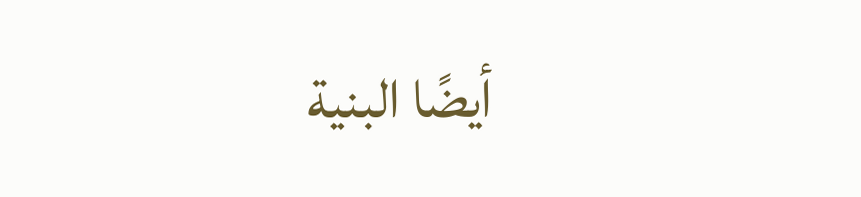أيضًا البنية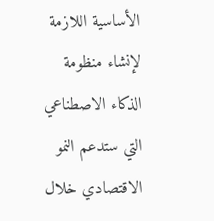الأساسية اللازمة لإنشاء منظومة الذكاء الاصطناعي التي ستدعم النمو الاقتصادي خلال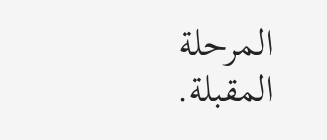المرحلة المقبلة.